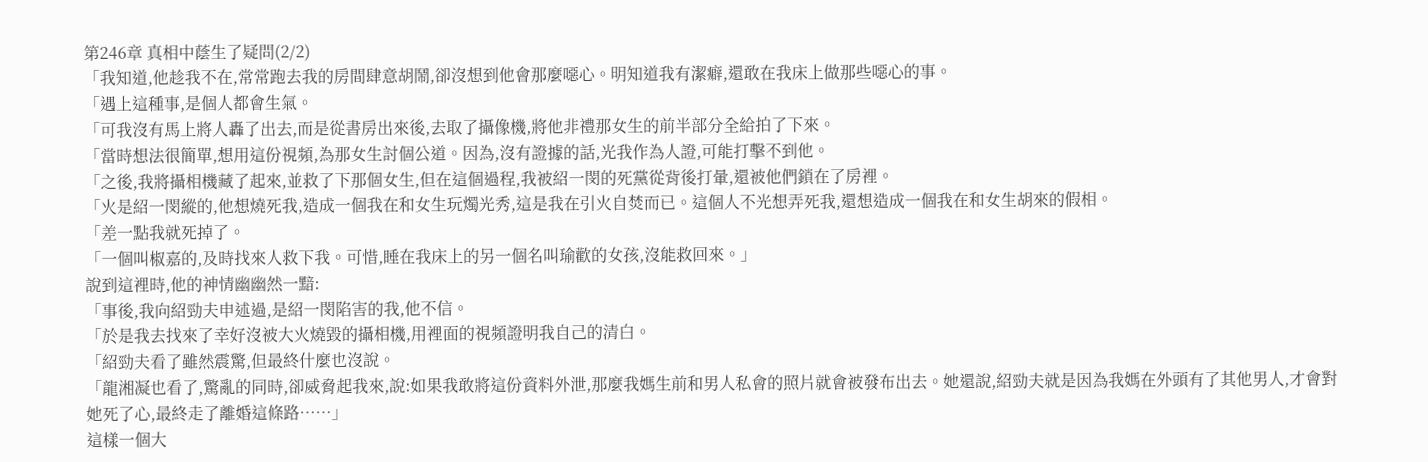第246章 真相中蔭生了疑問(2/2)
「我知道,他趁我不在,常常跑去我的房間肆意胡鬧,卻沒想到他會那麼噁心。明知道我有潔癖,還敢在我床上做那些噁心的事。
「遇上這種事,是個人都會生氣。
「可我沒有馬上將人轟了出去,而是從書房出來後,去取了攝像機,將他非禮那女生的前半部分全給拍了下來。
「當時想法很簡單,想用這份視頻,為那女生討個公道。因為,沒有證據的話,光我作為人證,可能打擊不到他。
「之後,我將攝相機藏了起來,並救了下那個女生,但在這個過程,我被紹一閔的死黨從背後打暈,還被他們鎖在了房裡。
「火是紹一閔縱的,他想燒死我,造成一個我在和女生玩燭光秀,這是我在引火自焚而已。這個人不光想弄死我,還想造成一個我在和女生胡來的假相。
「差一點我就死掉了。
「一個叫椒嘉的,及時找來人救下我。可惜,睡在我床上的另一個名叫瑜歡的女孩,沒能救回來。」
說到這裡時,他的神情幽幽然一黯:
「事後,我向紹勁夫申述過,是紹一閔陷害的我,他不信。
「於是我去找來了幸好沒被大火燒毀的攝相機,用裡面的視頻證明我自己的清白。
「紹勁夫看了雖然震驚,但最終什麼也沒說。
「龍湘凝也看了,驚亂的同時,卻威脅起我來,說:如果我敢將這份資料外泄,那麼我媽生前和男人私會的照片就會被發布出去。她還說,紹勁夫就是因為我媽在外頭有了其他男人,才會對她死了心,最終走了離婚這條路……」
這樣一個大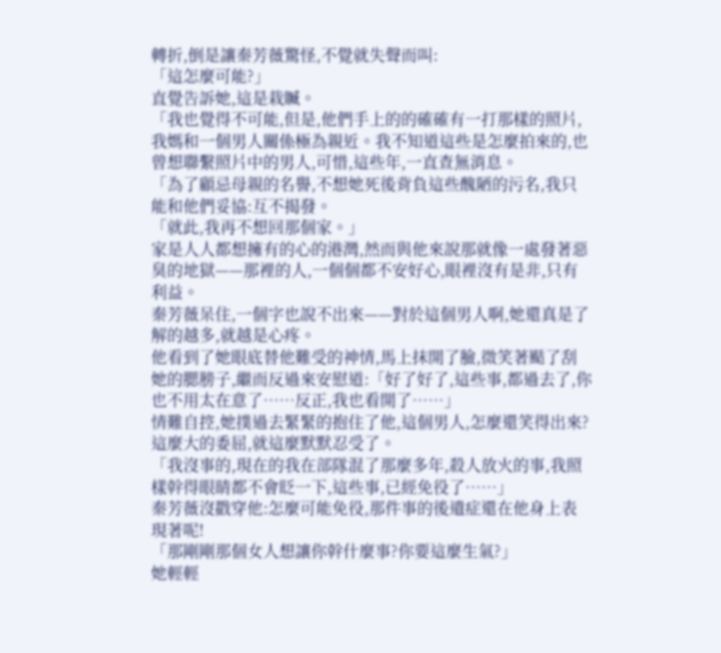轉折,倒是讓秦芳薇驚怪,不覺就失聲而叫:
「這怎麼可能?」
直覺告訴她,這是栽贓。
「我也覺得不可能,但是,他們手上的的確確有一打那樣的照片,我媽和一個男人關係極為親近。我不知道這些是怎麼拍來的,也曾想聯繫照片中的男人,可惜,這些年,一直查無消息。
「為了顧忌母親的名譽,不想她死後背負這些醜陋的污名,我只能和他們妥協:互不揭發。
「就此,我再不想回那個家。」
家是人人都想擁有的心的港灣,然而與他來說那就像一處發著惡臭的地獄——那裡的人,一個個都不安好心,眼裡沒有是非,只有利益。
秦芳薇呆住,一個字也說不出來——對於這個男人啊,她還真是了解的越多,就越是心疼。
他看到了她眼底替他難受的神情,馬上抹開了臉,微笑著颳了刮她的腮膀子,繼而反過來安慰道:「好了好了,這些事,都過去了,你也不用太在意了……反正,我也看開了……」
情難自控,她撲過去緊緊的抱住了他,這個男人,怎麼還笑得出來?這麼大的委屈,就這麼默默忍受了。
「我沒事的,現在的我在部隊混了那麼多年,殺人放火的事,我照樣幹得眼睛都不會眨一下,這些事,已經免役了……」
秦芳薇沒戳穿他:怎麼可能免役,那件事的後遺症還在他身上表現著呢!
「那剛剛那個女人想讓你幹什麼事?你要這麼生氣?」
她輕輕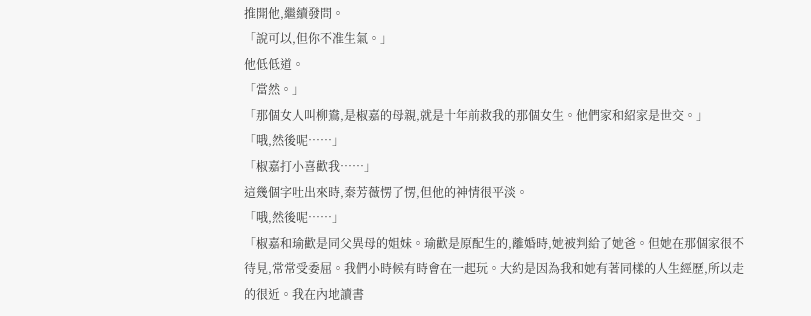推開他,繼續發問。
「說可以,但你不准生氣。」
他低低道。
「當然。」
「那個女人叫柳鴦,是椒嘉的母親,就是十年前救我的那個女生。他們家和紹家是世交。」
「哦,然後呢……」
「椒嘉打小喜歡我……」
這幾個字吐出來時,秦芳薇愣了愣,但他的神情很平淡。
「哦,然後呢……」
「椒嘉和瑜歡是同父異母的姐妹。瑜歡是原配生的,離婚時,她被判給了她爸。但她在那個家很不待見,常常受委屈。我們小時候有時會在一起玩。大約是因為我和她有著同樣的人生經歷,所以走的很近。我在內地讀書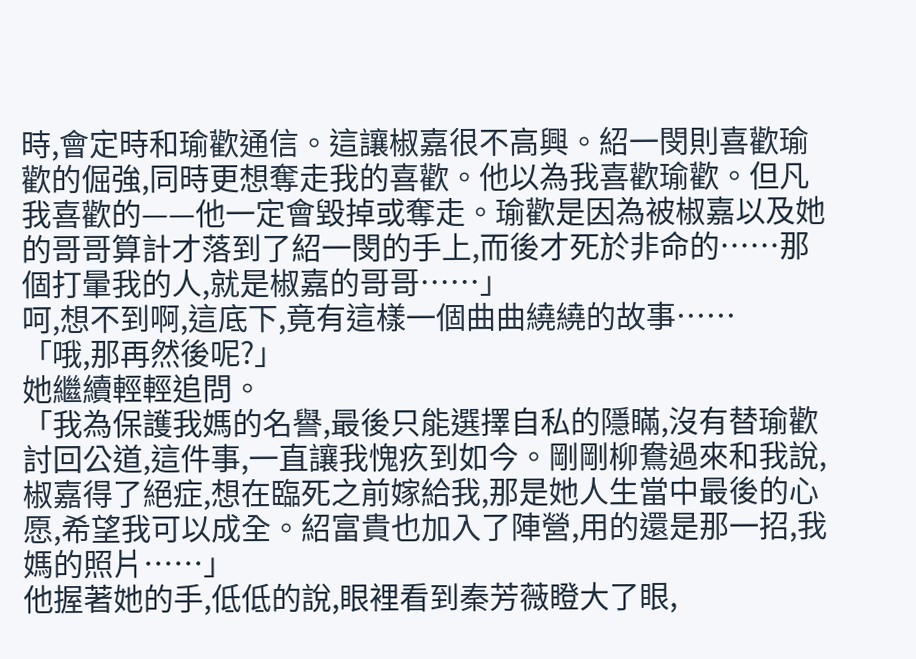時,會定時和瑜歡通信。這讓椒嘉很不高興。紹一閔則喜歡瑜歡的倔強,同時更想奪走我的喜歡。他以為我喜歡瑜歡。但凡我喜歡的——他一定會毀掉或奪走。瑜歡是因為被椒嘉以及她的哥哥算計才落到了紹一閔的手上,而後才死於非命的……那個打暈我的人,就是椒嘉的哥哥……」
呵,想不到啊,這底下,竟有這樣一個曲曲繞繞的故事……
「哦,那再然後呢?」
她繼續輕輕追問。
「我為保護我媽的名譽,最後只能選擇自私的隱瞞,沒有替瑜歡討回公道,這件事,一直讓我愧疚到如今。剛剛柳鴦過來和我說,椒嘉得了絕症,想在臨死之前嫁給我,那是她人生當中最後的心愿,希望我可以成全。紹富貴也加入了陣營,用的還是那一招,我媽的照片……」
他握著她的手,低低的說,眼裡看到秦芳薇瞪大了眼,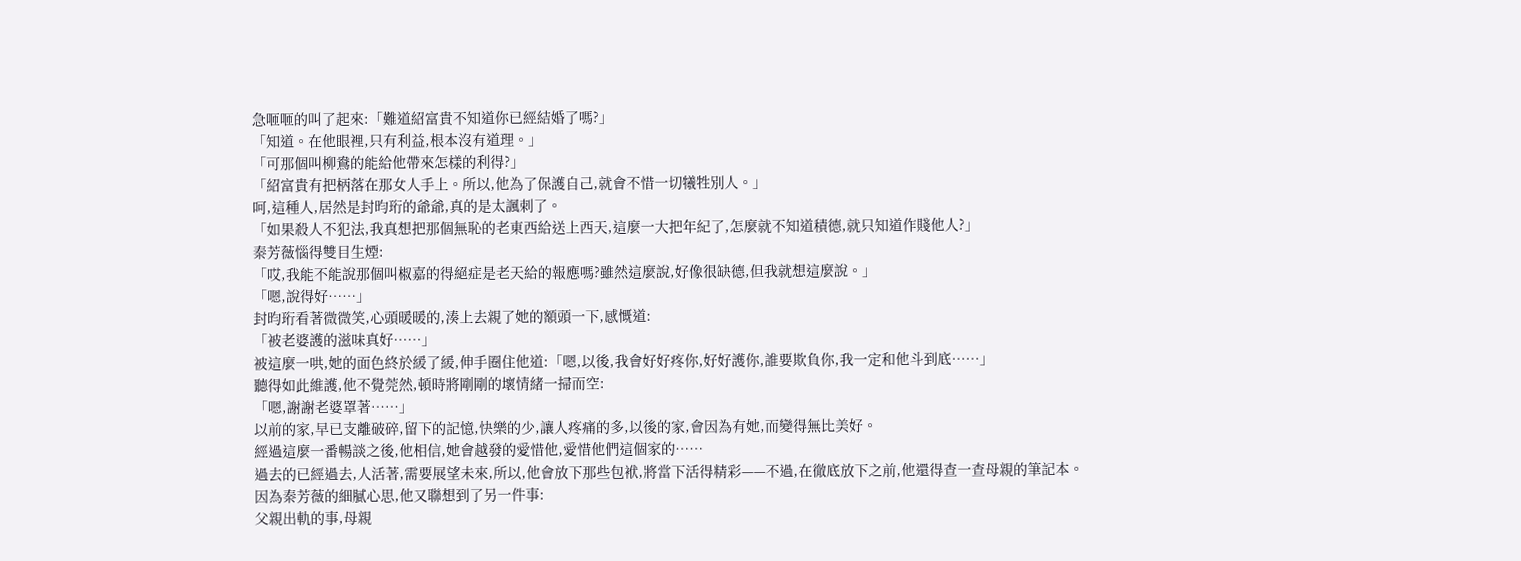急咂咂的叫了起來:「難道紹富貴不知道你已經結婚了嗎?」
「知道。在他眼裡,只有利益,根本沒有道理。」
「可那個叫柳鴦的能給他帶來怎樣的利得?」
「紹富貴有把柄落在那女人手上。所以,他為了保護自己,就會不惜一切犧牲別人。」
呵,這種人,居然是封昀珩的爺爺,真的是太諷刺了。
「如果殺人不犯法,我真想把那個無恥的老東西給送上西天,這麼一大把年紀了,怎麼就不知道積德,就只知道作賤他人?」
秦芳薇惱得雙目生煙:
「哎,我能不能說那個叫椒嘉的得絕症是老天給的報應嗎?雖然這麼說,好像很缺德,但我就想這麼說。」
「嗯,說得好……」
封昀珩看著微微笑,心頭暖暖的,湊上去親了她的額頭一下,感慨道:
「被老婆護的滋味真好……」
被這麼一哄,她的面色終於緩了緩,伸手圈住他道:「嗯,以後,我會好好疼你,好好護你,誰要欺負你,我一定和他斗到底……」
聽得如此維護,他不覺莞然,頓時將剛剛的壞情緒一掃而空:
「嗯,謝謝老婆罩著……」
以前的家,早已支離破碎,留下的記憶,快樂的少,讓人疼痛的多,以後的家,會因為有她,而變得無比美好。
經過這麼一番暢談之後,他相信,她會越發的愛惜他,愛惜他們這個家的……
過去的已經過去,人活著,需要展望未來,所以,他會放下那些包袱,將當下活得精彩——不過,在徹底放下之前,他還得查一查母親的筆記本。
因為秦芳薇的細膩心思,他又聯想到了另一件事:
父親出軌的事,母親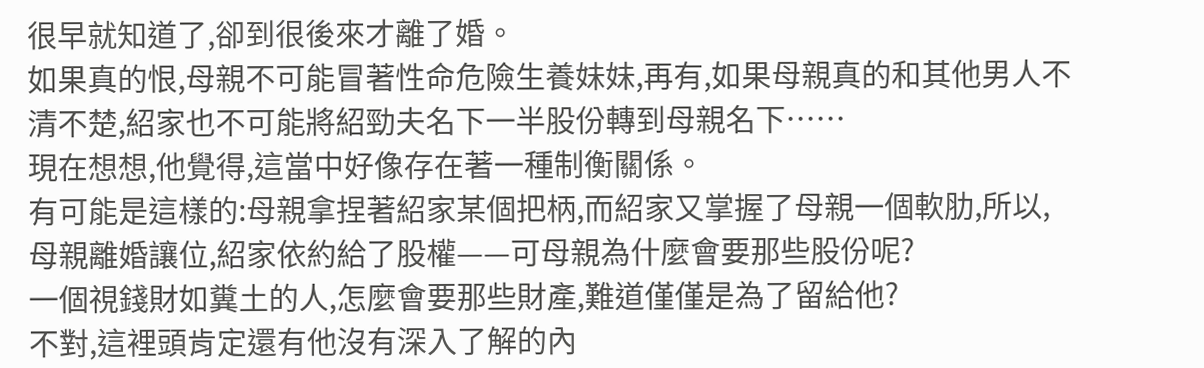很早就知道了,卻到很後來才離了婚。
如果真的恨,母親不可能冒著性命危險生養妹妹,再有,如果母親真的和其他男人不清不楚,紹家也不可能將紹勁夫名下一半股份轉到母親名下……
現在想想,他覺得,這當中好像存在著一種制衡關係。
有可能是這樣的:母親拿捏著紹家某個把柄,而紹家又掌握了母親一個軟肋,所以,母親離婚讓位,紹家依約給了股權——可母親為什麼會要那些股份呢?
一個視錢財如糞土的人,怎麼會要那些財產,難道僅僅是為了留給他?
不對,這裡頭肯定還有他沒有深入了解的內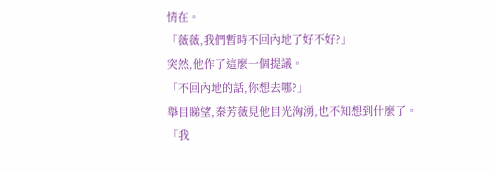情在。
「薇薇,我們暫時不回內地了好不好?」
突然,他作了這麼一個提議。
「不回內地的話,你想去哪?」
舉目睇望,秦芳薇見他目光洶湧,也不知想到什麼了。
「我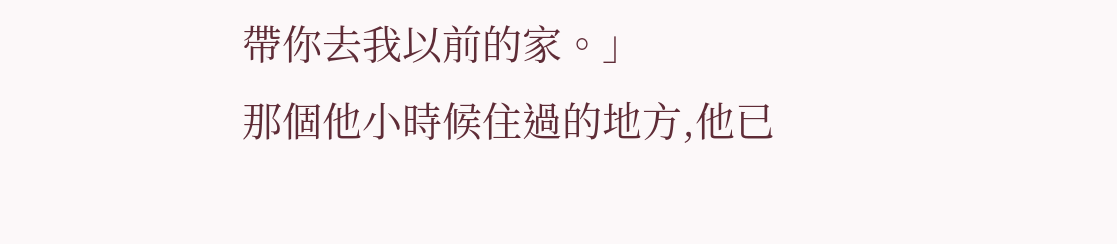帶你去我以前的家。」
那個他小時候住過的地方,他已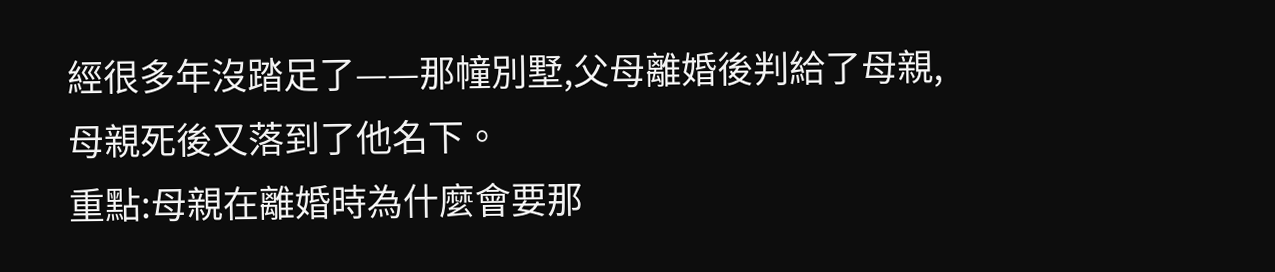經很多年沒踏足了——那幢別墅,父母離婚後判給了母親,母親死後又落到了他名下。
重點:母親在離婚時為什麼會要那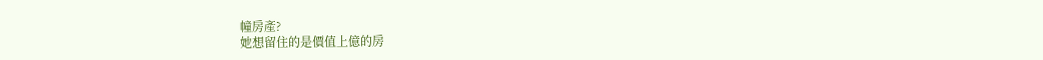幢房產?
她想留住的是價值上億的房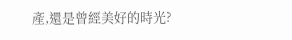產,還是曾經美好的時光?